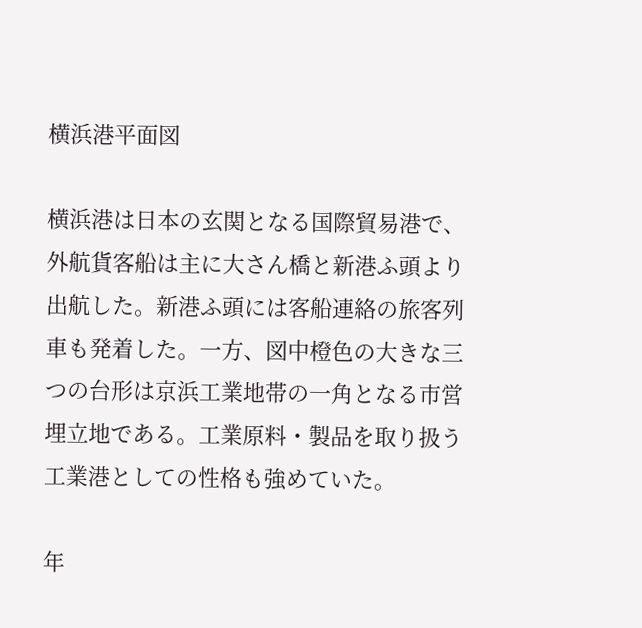横浜港平面図

横浜港は日本の玄関となる国際貿易港で、外航貨客船は主に大さん橋と新港ふ頭より出航した。新港ふ頭には客船連絡の旅客列車も発着した。一方、図中橙色の大きな三つの台形は京浜工業地帯の一角となる市営埋立地である。工業原料・製品を取り扱う工業港としての性格も強めていた。

年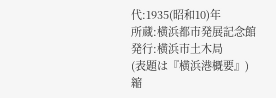代:1935(昭和10)年
所蔵:横浜都市発展記念館
発行:横浜市土木局
(表題は『横浜港概要』)
縮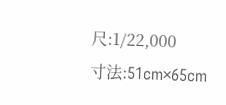尺:1/22,000
寸法:51cm×65cm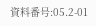資料番号:05.2-01